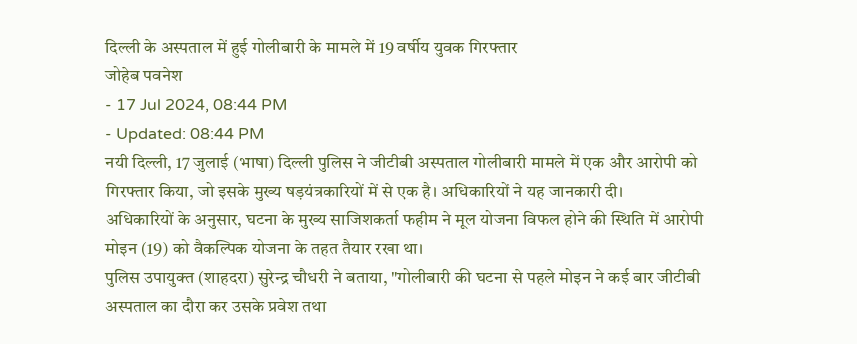दिल्ली के अस्पताल में हुई गोलीबारी के मामले में 19 वर्षीय युवक गिरफ्तार
जोहेब पवनेश
- 17 Jul 2024, 08:44 PM
- Updated: 08:44 PM
नयी दिल्ली, 17 जुलाई (भाषा) दिल्ली पुलिस ने जीटीबी अस्पताल गोलीबारी मामले में एक और आरोपी को गिरफ्तार किया, जो इसके मुख्य षड़यंत्रकारियों में से एक है। अधिकारियों ने यह जानकारी दी।
अधिकारियों के अनुसार, घटना के मुख्य साजिशकर्ता फहीम ने मूल योजना विफल होने की स्थिति में आरोपी मोइन (19) को वैकल्पिक योजना के तहत तैयार रखा था।
पुलिस उपायुक्त (शाहदरा) सुरेन्द्र चौधरी ने बताया, "गोलीबारी की घटना से पहले मोइन ने कई बार जीटीबी अस्पताल का दौरा कर उसके प्रवेश तथा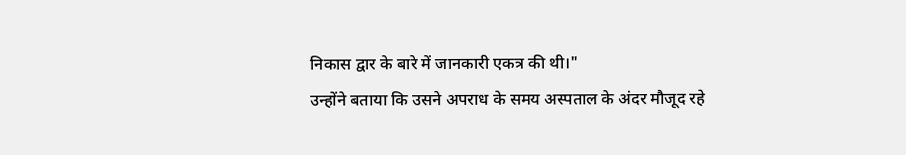निकास द्वार के बारे में जानकारी एकत्र की थी।"
उन्होंने बताया कि उसने अपराध के समय अस्पताल के अंदर मौजूद रहे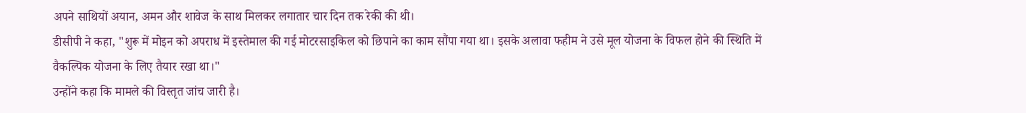अपने साथियों अयान, अमन और शावेज के साथ मिलकर लगातार चार दिन तक रेकी की थी।
डीसीपी ने कहा, "शुरू में मोइन को अपराध में इस्तेमाल की गई मोटरसाइकिल को छिपाने का काम सौंपा गया था। इसके अलावा फहीम ने उसे मूल योजना के विफल होने की स्थिति में वैकल्पिक योजना के लिए तैयार रखा था।"
उन्होंने कहा कि मामले की विस्तृत जांच जारी है।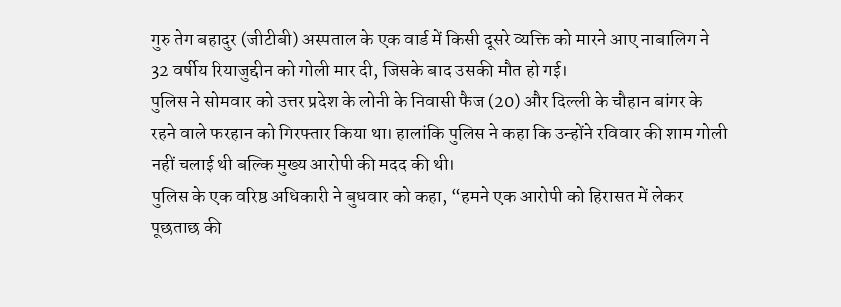गुरु तेग बहादुर (जीटीबी) अस्पताल के एक वार्ड में किसी दूसरे व्यक्ति को मारने आए नाबालिग ने 32 वर्षीय रियाजुद्दीन को गोली मार दी, जिसके बाद उसकी मौत हो गई।
पुलिस ने सोमवार को उत्तर प्रदेश के लोनी के निवासी फैज (20) और दिल्ली के चौहान बांगर के रहने वाले फरहान को गिरफ्तार किया था। हालांकि पुलिस ने कहा कि उन्होंने रविवार की शाम गोली नहीं चलाई थी बल्कि मुख्य आरोपी की मदद की थी।
पुलिस के एक वरिष्ठ अधिकारी ने बुधवार को कहा, “हमने एक आरोपी को हिरासत में लेकर पूछताछ की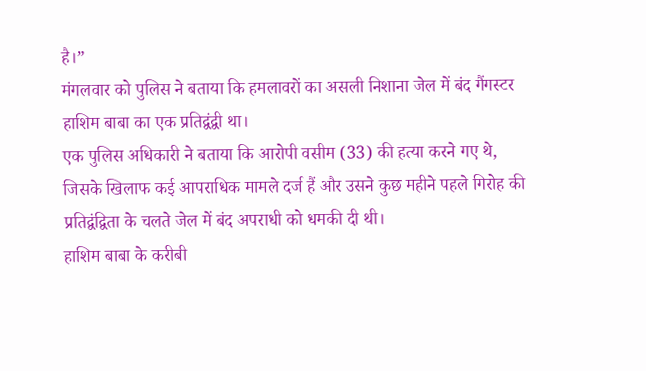है।”
मंगलवार को पुलिस ने बताया कि हमलावरों का असली निशाना जेल में बंद गैंगस्टर हाशिम बाबा का एक प्रतिद्वंद्वी था।
एक पुलिस अधिकारी ने बताया कि आरोपी वसीम (33) की हत्या करने गए थे, जिसके खिलाफ कई आपराधिक मामले दर्ज हैं और उसने कुछ महीने पहले गिरोह की प्रतिद्वंद्विता के चलते जेल में बंद अपराधी को धमकी दी थी।
हाशिम बाबा के करीबी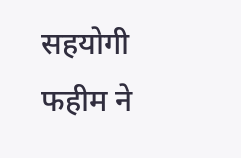सहयोगी फहीम ने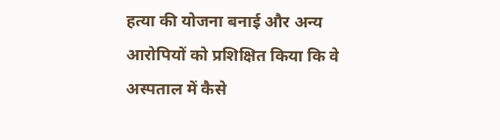हत्या की योजना बनाई और अन्य आरोपियों को प्रशिक्षित किया कि वे अस्पताल में कैसे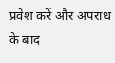प्रवेश करें और अपराध के बाद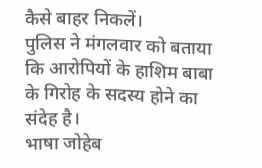कैसे बाहर निकलें।
पुलिस ने मंगलवार को बताया कि आरोपियों के हाशिम बाबा के गिरोह के सदस्य होने का संदेह है।
भाषा जोहेब